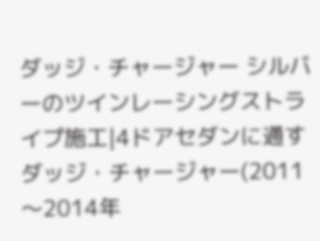ダッジ・チャージャー シルバーのツインレーシングストライプ施工|4ドアセダンに通す
ダッジ・チャージャー(2011〜2014年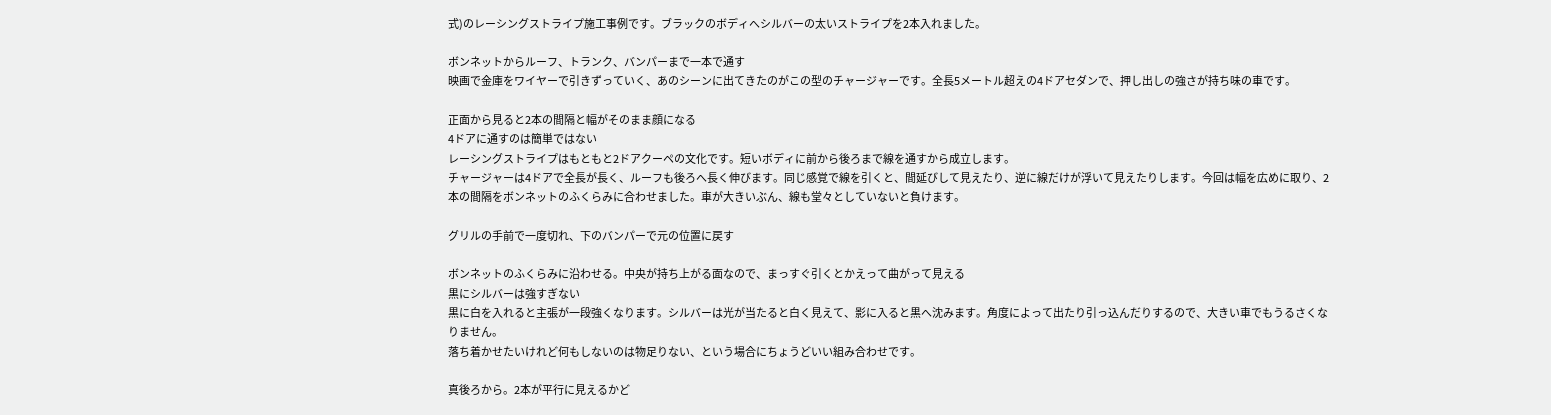式)のレーシングストライプ施工事例です。ブラックのボディへシルバーの太いストライプを2本入れました。

ボンネットからルーフ、トランク、バンパーまで一本で通す
映画で金庫をワイヤーで引きずっていく、あのシーンに出てきたのがこの型のチャージャーです。全長5メートル超えの4ドアセダンで、押し出しの強さが持ち味の車です。

正面から見ると2本の間隔と幅がそのまま顔になる
4ドアに通すのは簡単ではない
レーシングストライプはもともと2ドアクーペの文化です。短いボディに前から後ろまで線を通すから成立します。
チャージャーは4ドアで全長が長く、ルーフも後ろへ長く伸びます。同じ感覚で線を引くと、間延びして見えたり、逆に線だけが浮いて見えたりします。今回は幅を広めに取り、2本の間隔をボンネットのふくらみに合わせました。車が大きいぶん、線も堂々としていないと負けます。

グリルの手前で一度切れ、下のバンパーで元の位置に戻す

ボンネットのふくらみに沿わせる。中央が持ち上がる面なので、まっすぐ引くとかえって曲がって見える
黒にシルバーは強すぎない
黒に白を入れると主張が一段強くなります。シルバーは光が当たると白く見えて、影に入ると黒へ沈みます。角度によって出たり引っ込んだりするので、大きい車でもうるさくなりません。
落ち着かせたいけれど何もしないのは物足りない、という場合にちょうどいい組み合わせです。

真後ろから。2本が平行に見えるかど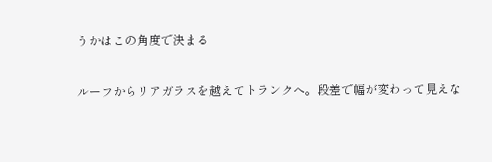うかはこの角度で決まる

ルーフからリアガラスを越えてトランクへ。段差で幅が変わって見えな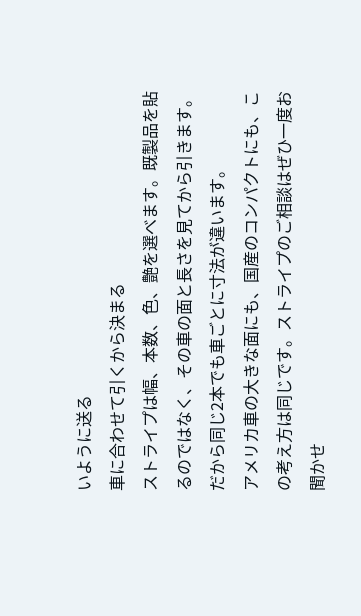いように送る
車に合わせて引くから決まる
ストライプは幅、本数、色、艶を選べます。既製品を貼るのではなく、その車の面と長さを見てから引きます。だから同じ2本でも車ごとに寸法が違います。
アメリカ車の大きな面にも、国産のコンパクトにも、この考え方は同じです。ストライプのご相談はぜひ一度お聞かせ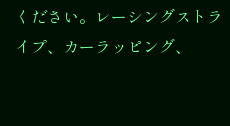ください。レーシングストライプ、カーラッピング、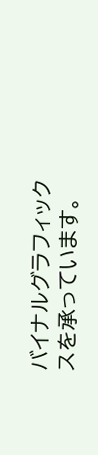バイナルグラフィックスを承っています。